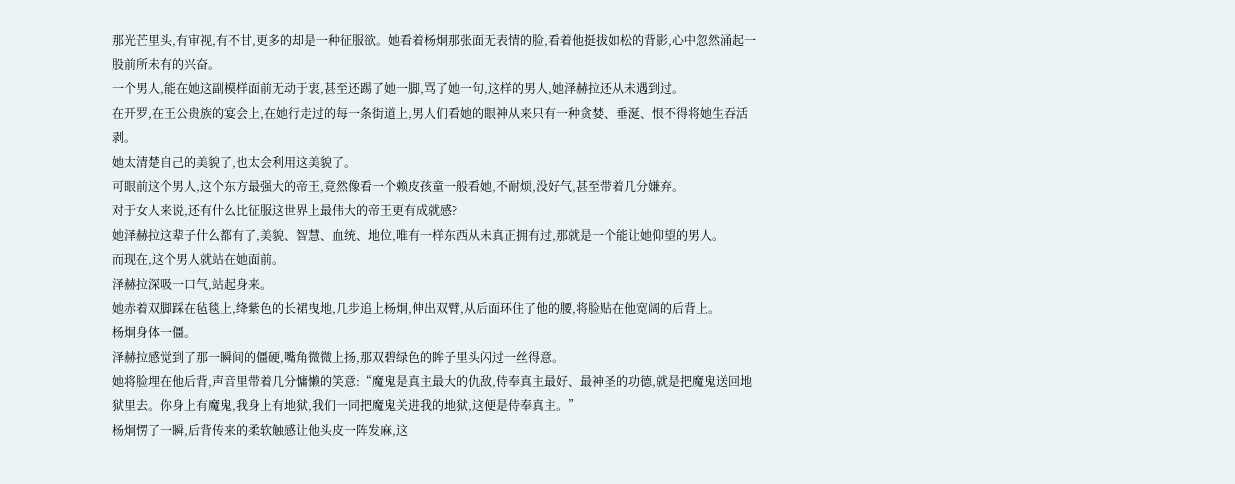那光芒里头,有审视,有不甘,更多的却是一种征服欲。她看着杨炯那张面无表情的脸,看着他挺拔如松的背影,心中忽然涌起一股前所未有的兴奋。
一个男人,能在她这副模样面前无动于衷,甚至还踢了她一脚,骂了她一句,这样的男人,她泽赫拉还从未遇到过。
在开罗,在王公贵族的宴会上,在她行走过的每一条街道上,男人们看她的眼神从来只有一种贪婪、垂涎、恨不得将她生吞活剥。
她太清楚自己的美貌了,也太会利用这美貌了。
可眼前这个男人,这个东方最强大的帝王,竟然像看一个赖皮孩童一般看她,不耐烦,没好气,甚至带着几分嫌弃。
对于女人来说,还有什么比征服这世界上最伟大的帝王更有成就感?
她泽赫拉这辈子什么都有了,美貌、智慧、血统、地位,唯有一样东西从未真正拥有过,那就是一个能让她仰望的男人。
而现在,这个男人就站在她面前。
泽赫拉深吸一口气,站起身来。
她赤着双脚踩在毡毯上,绛紫色的长裙曳地,几步追上杨炯,伸出双臂,从后面环住了他的腰,将脸贴在他宽阔的后背上。
杨炯身体一僵。
泽赫拉感觉到了那一瞬间的僵硬,嘴角微微上扬,那双碧绿色的眸子里头闪过一丝得意。
她将脸埋在他后背,声音里带着几分慵懒的笑意:“魔鬼是真主最大的仇敌,侍奉真主最好、最神圣的功德,就是把魔鬼送回地狱里去。你身上有魔鬼,我身上有地狱,我们一同把魔鬼关进我的地狱,这便是侍奉真主。”
杨炯愣了一瞬,后背传来的柔软触感让他头皮一阵发麻,这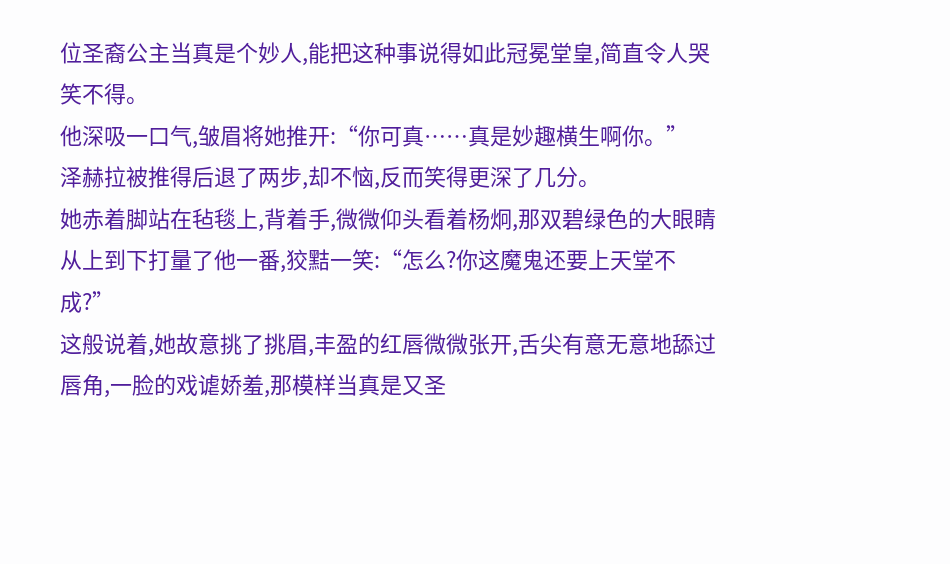位圣裔公主当真是个妙人,能把这种事说得如此冠冕堂皇,简直令人哭笑不得。
他深吸一口气,皱眉将她推开:“你可真……真是妙趣横生啊你。”
泽赫拉被推得后退了两步,却不恼,反而笑得更深了几分。
她赤着脚站在毡毯上,背着手,微微仰头看着杨炯,那双碧绿色的大眼睛从上到下打量了他一番,狡黠一笑:“怎么?你这魔鬼还要上天堂不成?”
这般说着,她故意挑了挑眉,丰盈的红唇微微张开,舌尖有意无意地舔过唇角,一脸的戏谑娇羞,那模样当真是又圣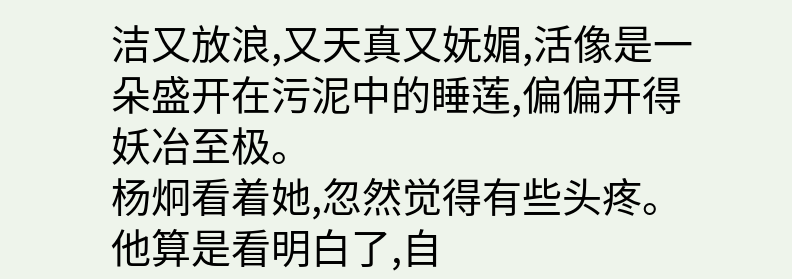洁又放浪,又天真又妩媚,活像是一朵盛开在污泥中的睡莲,偏偏开得妖冶至极。
杨炯看着她,忽然觉得有些头疼。
他算是看明白了,自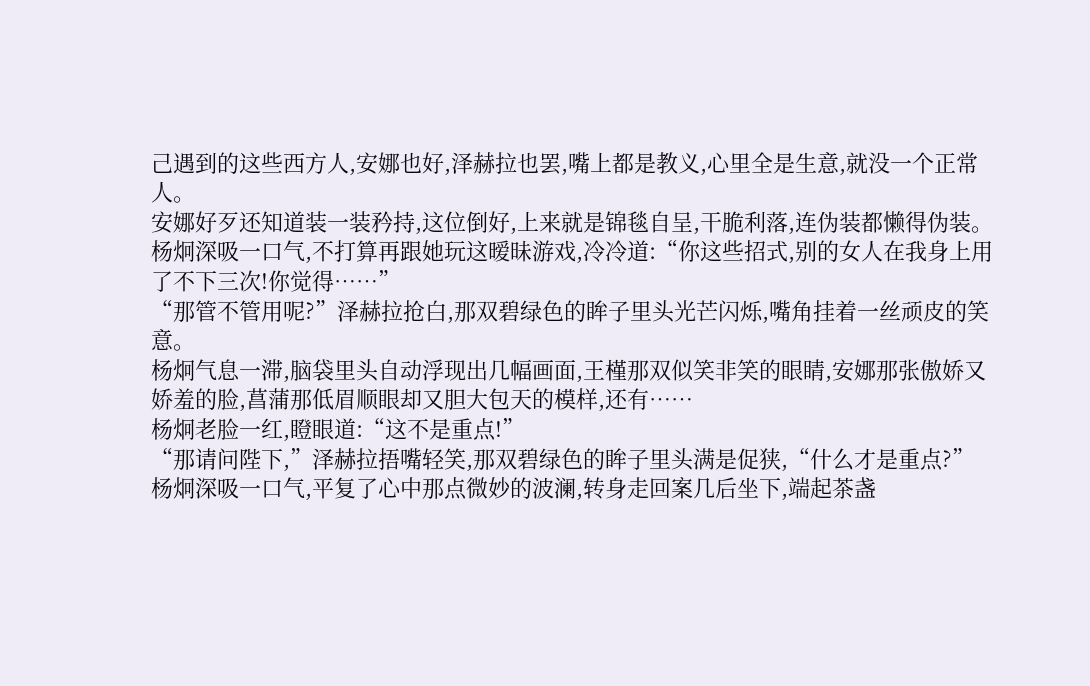己遇到的这些西方人,安娜也好,泽赫拉也罢,嘴上都是教义,心里全是生意,就没一个正常人。
安娜好歹还知道装一装矜持,这位倒好,上来就是锦毯自呈,干脆利落,连伪装都懒得伪装。
杨炯深吸一口气,不打算再跟她玩这暧昧游戏,冷冷道:“你这些招式,别的女人在我身上用了不下三次!你觉得……”
“那管不管用呢?”泽赫拉抢白,那双碧绿色的眸子里头光芒闪烁,嘴角挂着一丝顽皮的笑意。
杨炯气息一滞,脑袋里头自动浮现出几幅画面,王槿那双似笑非笑的眼睛,安娜那张傲娇又娇羞的脸,菖蒲那低眉顺眼却又胆大包天的模样,还有……
杨炯老脸一红,瞪眼道:“这不是重点!”
“那请问陛下,”泽赫拉捂嘴轻笑,那双碧绿色的眸子里头满是促狭,“什么才是重点?”
杨炯深吸一口气,平复了心中那点微妙的波澜,转身走回案几后坐下,端起茶盏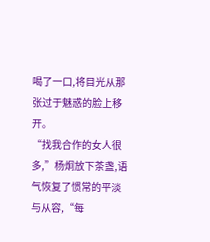喝了一口,将目光从那张过于魅惑的脸上移开。
“找我合作的女人很多,”杨炯放下茶盏,语气恢复了惯常的平淡与从容,“每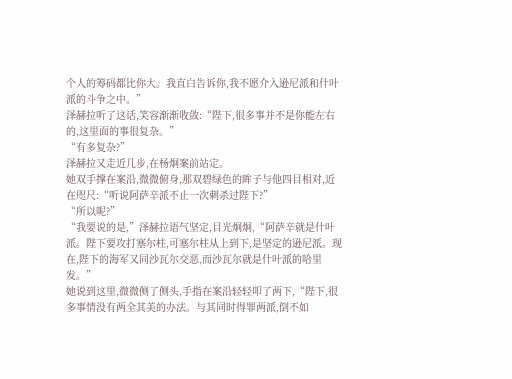个人的筹码都比你大。我直白告诉你,我不愿介入逊尼派和什叶派的斗争之中。”
泽赫拉听了这话,笑容渐渐收敛:“陛下,很多事并不是你能左右的,这里面的事很复杂。”
“有多复杂?”
泽赫拉又走近几步,在杨炯案前站定。
她双手撑在案沿,微微俯身,那双碧绿色的眸子与他四目相对,近在咫尺:“听说阿萨辛派不止一次刺杀过陛下?”
“所以呢?”
“我要说的是,”泽赫拉语气坚定,目光炯炯,“阿萨辛就是什叶派。陛下要攻打塞尔柱,可塞尔柱从上到下,是坚定的逊尼派。现在,陛下的海军又同沙瓦尔交恶,而沙瓦尔就是什叶派的哈里发。”
她说到这里,微微侧了侧头,手指在案沿轻轻叩了两下,“陛下,很多事情没有两全其美的办法。与其同时得罪两派,倒不如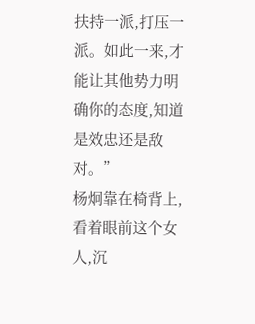扶持一派,打压一派。如此一来,才能让其他势力明确你的态度,知道是效忠还是敌对。”
杨炯靠在椅背上,看着眼前这个女人,沉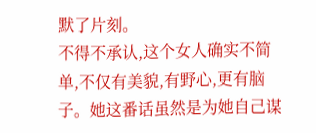默了片刻。
不得不承认,这个女人确实不简单,不仅有美貌,有野心,更有脑子。她这番话虽然是为她自己谋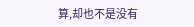算,却也不是没有